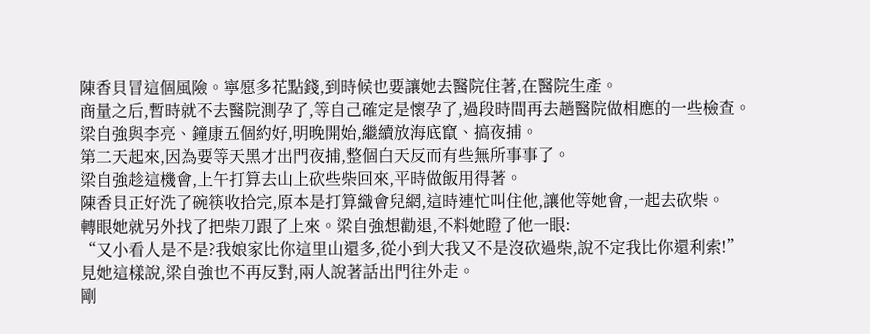陳香貝冒這個風險。寧愿多花點錢,到時候也要讓她去醫院住著,在醫院生產。
商量之后,暫時就不去醫院測孕了,等自己確定是懷孕了,過段時間再去趟醫院做相應的一些檢查。
梁自強與李亮、鐘康五個約好,明晚開始,繼續放海底竄、搞夜捕。
第二天起來,因為要等天黑才出門夜捕,整個白天反而有些無所事事了。
梁自強趁這機會,上午打算去山上砍些柴回來,平時做飯用得著。
陳香貝正好洗了碗筷收拾完,原本是打算織會兒網,這時連忙叫住他,讓他等她會,一起去砍柴。
轉眼她就另外找了把柴刀跟了上來。梁自強想勸退,不料她瞪了他一眼:
“又小看人是不是?我娘家比你這里山還多,從小到大我又不是沒砍過柴,說不定我比你還利索!”
見她這樣說,梁自強也不再反對,兩人說著話出門往外走。
剛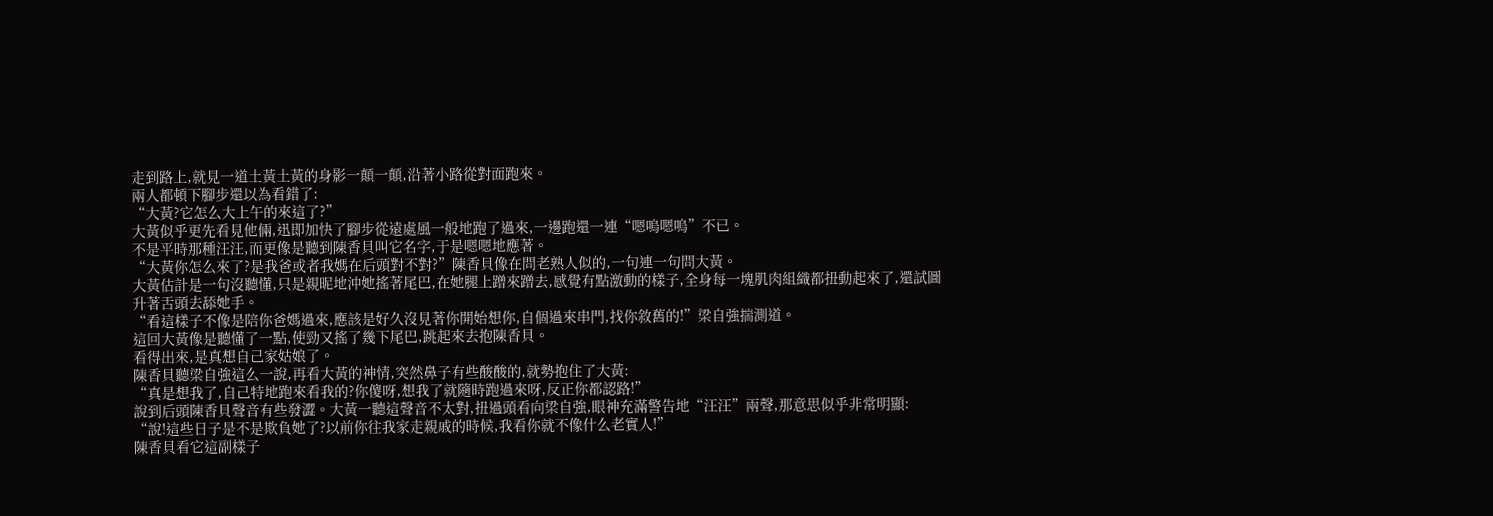走到路上,就見一道土黃土黃的身影一顛一顛,沿著小路從對面跑來。
兩人都頓下腳步還以為看錯了:
“大黃?它怎么大上午的來這了?”
大黃似乎更先看見他倆,迅即加快了腳步從遠處風一般地跑了過來,一邊跑還一連“嗯嗚嗯嗚”不已。
不是平時那種汪汪,而更像是聽到陳香貝叫它名字,于是嗯嗯地應著。
“大黃你怎么來了?是我爸或者我媽在后頭對不對?”陳香貝像在問老熟人似的,一句連一句問大黃。
大黃估計是一句沒聽懂,只是親昵地沖她搖著尾巴,在她腿上蹭來蹭去,感覺有點激動的樣子,全身每一塊肌肉組織都扭動起來了,還試圖升著舌頭去舔她手。
“看這樣子不像是陪你爸媽過來,應該是好久沒見著你開始想你,自個過來串門,找你敘舊的!”梁自強揣測道。
這回大黃像是聽懂了一點,使勁又搖了幾下尾巴,跳起來去抱陳香貝。
看得出來,是真想自己家姑娘了。
陳香貝聽梁自強這么一說,再看大黃的神情,突然鼻子有些酸酸的,就勢抱住了大黃:
“真是想我了,自己特地跑來看我的?你傻呀,想我了就隨時跑過來呀,反正你都認路!”
說到后頭陳香貝聲音有些發澀。大黃一聽這聲音不太對,扭過頭看向梁自強,眼神充滿警告地“汪汪”兩聲,那意思似乎非常明顯:
“說!這些日子是不是欺負她了?以前你往我家走親戚的時候,我看你就不像什么老實人!”
陳香貝看它這副樣子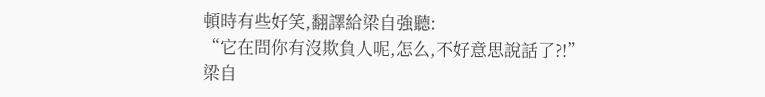頓時有些好笑,翻譯給梁自強聽:
“它在問你有沒欺負人呢,怎么,不好意思說話了?!”
梁自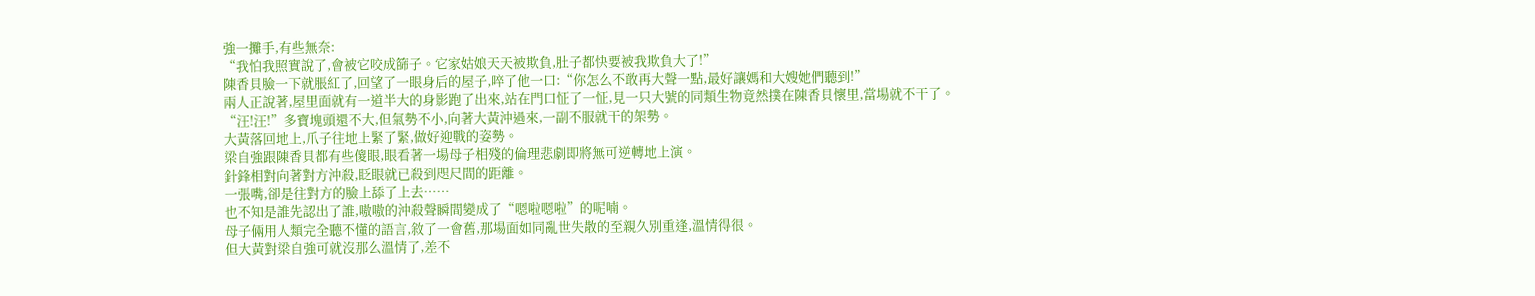強一攤手,有些無奈:
“我怕我照實說了,會被它咬成篩子。它家姑娘天天被欺負,肚子都快要被我欺負大了!”
陳香貝臉一下就脹紅了,回望了一眼身后的屋子,啐了他一口:“你怎么不敢再大聲一點,最好讓媽和大嫂她們聽到!”
兩人正說著,屋里面就有一道半大的身影跑了出來,站在門口怔了一怔,見一只大號的同類生物竟然撲在陳香貝懷里,當場就不干了。
“汪!汪!”多寶塊頭還不大,但氣勢不小,向著大黃沖過來,一副不服就干的架勢。
大黃落回地上,爪子往地上緊了緊,做好迎戰的姿勢。
梁自強跟陳香貝都有些傻眼,眼看著一場母子相殘的倫理悲劇即將無可逆轉地上演。
針鋒相對向著對方沖殺,眨眼就已殺到咫尺間的距離。
一張嘴,卻是往對方的臉上舔了上去……
也不知是誰先認出了誰,嗷嗷的沖殺聲瞬間變成了“嗯啦嗯啦”的呢喃。
母子倆用人類完全聽不懂的語言,敘了一會舊,那場面如同亂世失散的至親久別重逢,溫情得很。
但大黃對梁自強可就沒那么溫情了,差不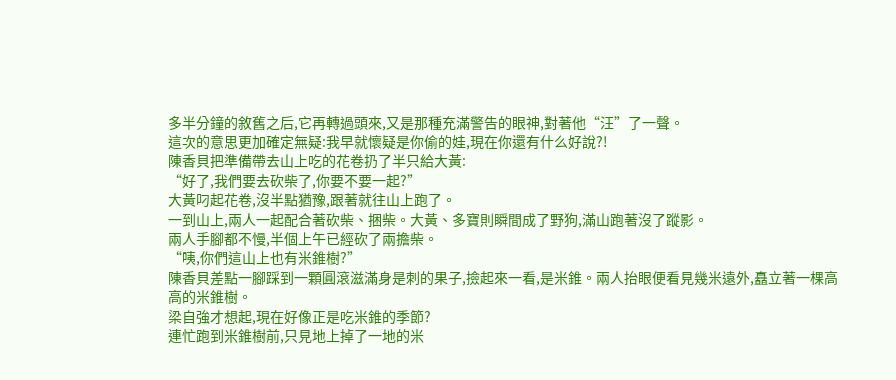多半分鐘的敘舊之后,它再轉過頭來,又是那種充滿警告的眼神,對著他“汪”了一聲。
這次的意思更加確定無疑:我早就懷疑是你偷的娃,現在你還有什么好說?!
陳香貝把準備帶去山上吃的花卷扔了半只給大黃:
“好了,我們要去砍柴了,你要不要一起?”
大黃叼起花卷,沒半點猶豫,跟著就往山上跑了。
一到山上,兩人一起配合著砍柴、捆柴。大黃、多寶則瞬間成了野狗,滿山跑著沒了蹤影。
兩人手腳都不慢,半個上午已經砍了兩擔柴。
“咦,你們這山上也有米錐樹?”
陳香貝差點一腳踩到一顆圓滾滋滿身是刺的果子,撿起來一看,是米錐。兩人抬眼便看見幾米遠外,矗立著一棵高高的米錐樹。
梁自強才想起,現在好像正是吃米錐的季節?
連忙跑到米錐樹前,只見地上掉了一地的米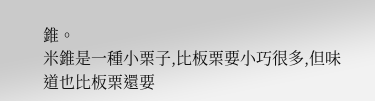錐。
米錐是一種小栗子,比板栗要小巧很多,但味道也比板栗還要